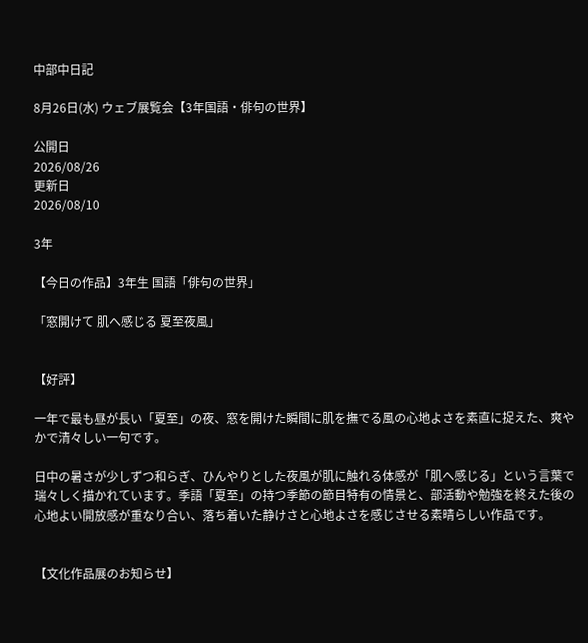中部中日記

8月26日(水) ウェブ展覧会【3年国語・俳句の世界】

公開日
2026/08/26
更新日
2026/08/10

3年

【今日の作品】3年生 国語「俳句の世界」

「窓開けて 肌へ感じる 夏至夜風」


【好評】

一年で最も昼が長い「夏至」の夜、窓を開けた瞬間に肌を撫でる風の心地よさを素直に捉えた、爽やかで清々しい一句です。

日中の暑さが少しずつ和らぎ、ひんやりとした夜風が肌に触れる体感が「肌へ感じる」という言葉で瑞々しく描かれています。季語「夏至」の持つ季節の節目特有の情景と、部活動や勉強を終えた後の心地よい開放感が重なり合い、落ち着いた静けさと心地よさを感じさせる素晴らしい作品です。


【文化作品展のお知らせ】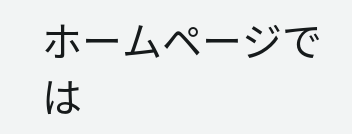ホームページでは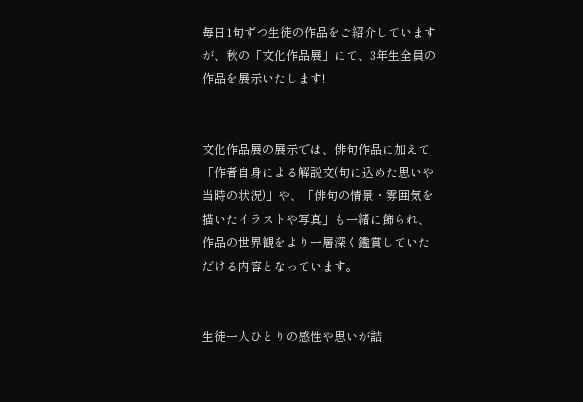毎日1句ずつ生徒の作品をご紹介していますが、秋の「文化作品展」にて、3年生全員の作品を展示いたします!


文化作品展の展示では、俳句作品に加えて「作者自身による解説文(句に込めた思いや当時の状況)」や、「俳句の情景・雰囲気を描いたイラストや写真」も一緒に飾られ、作品の世界観をより一層深く鑑賞していただける内容となっています。


生徒一人ひとりの感性や思いが詰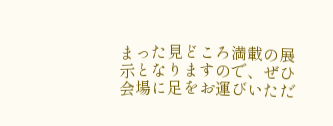まった見どころ満載の展示となりますので、ぜひ会場に足をお運びいただ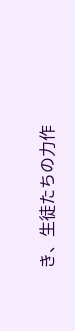き、生徒たちの力作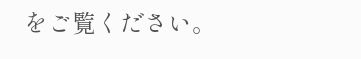をご覧ください。